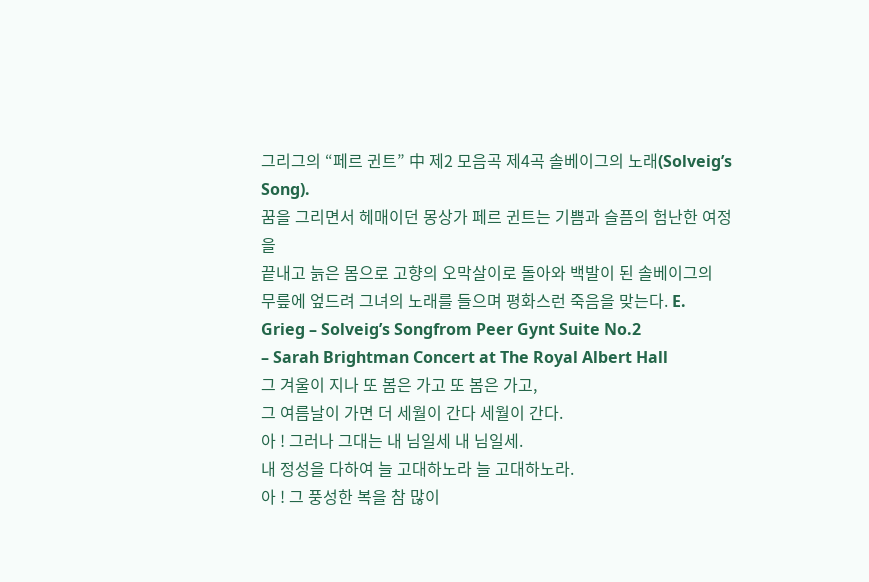그리그의 “페르 귄트” 中 제2 모음곡 제4곡 솔베이그의 노래(Solveig’s Song).
꿈을 그리면서 헤매이던 몽상가 페르 귄트는 기쁨과 슬픔의 험난한 여정을
끝내고 늙은 몸으로 고향의 오막살이로 돌아와 백발이 된 솔베이그의
무릎에 엎드려 그녀의 노래를 들으며 평화스런 죽음을 맞는다. E. Grieg – Solveig’s Songfrom Peer Gynt Suite No.2
– Sarah Brightman Concert at The Royal Albert Hall
그 겨울이 지나 또 봄은 가고 또 봄은 가고,
그 여름날이 가면 더 세월이 간다 세월이 간다.
아 ! 그러나 그대는 내 님일세 내 님일세.
내 정성을 다하여 늘 고대하노라 늘 고대하노라.
아 ! 그 풍성한 복을 참 많이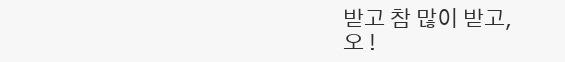받고 참 많이 받고,
오 !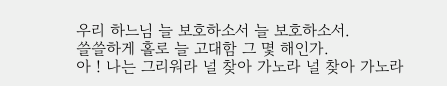우리 하느님 늘 보호하소서 늘 보호하소서.
쓸쓸하게 홀로 늘 고대함 그 몇 해인가.
아 ! 나는 그리워라 널 찾아 가노라 널 찾아 가노라